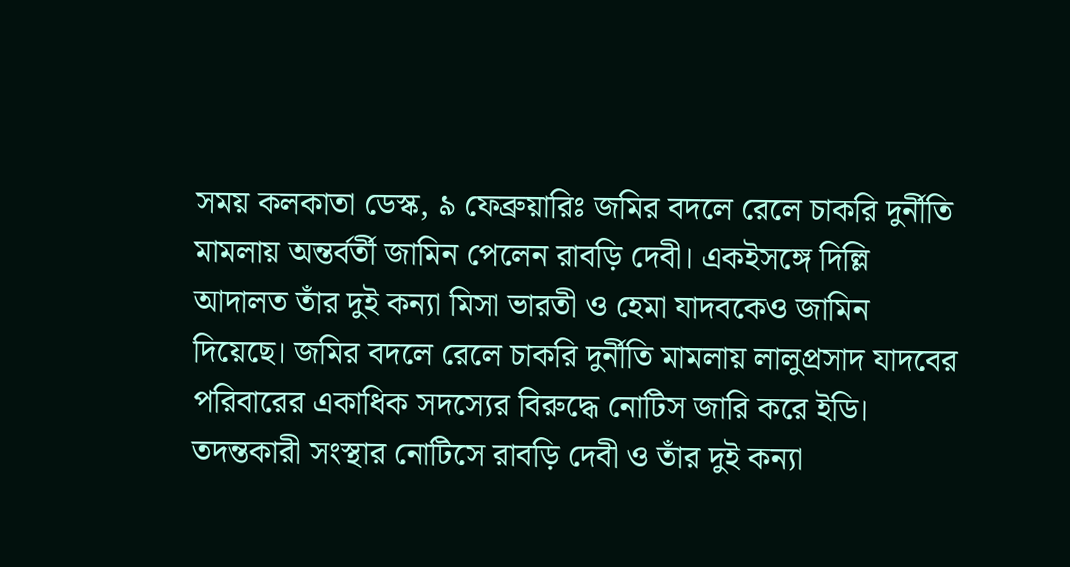সময় কলকাতা ডেস্ক, ৯ ফেব্রুয়ারিঃ জমির বদলে রেলে চাকরি দুর্নীতি মামলায় অন্তর্বর্তী জামিন পেলেন রাবড়ি দেবী। একইসঙ্গে দিল্লি আদালত তাঁর দুই কন্যা মিসা ভারতী ও হেমা যাদবকেও জামিন দিয়েছে। জমির বদলে রেলে চাকরি দুর্নীতি মামলায় লালুপ্রসাদ যাদবের পরিবারের একাধিক সদস্যের বিরুদ্ধে নোটিস জারি করে ইডি। তদন্তকারী সংস্থার নোটিসে রাবড়ি দেবী ও তাঁর দুই কন্যা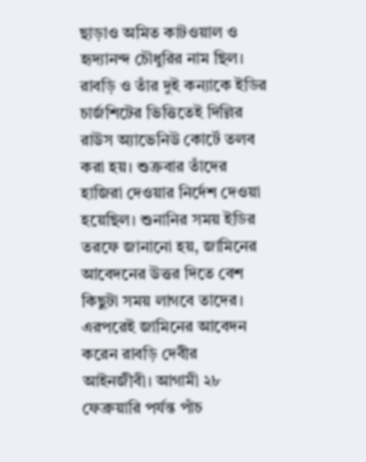ছাড়াও অমিত কাটওয়াল ও হৃদ্যানন্দ চৌধুরির নাম ছিল। রাবড়ি ও তাঁর দুই কন্যাকে ইডির চার্জশিটের ভিত্তিতেই দিল্লির রাউস অ্যাভেনিউ কোর্টে তলব করা হয়। শুক্রবার তাঁদের হাজিরা দেওয়ার নির্দেশ দেওয়া হয়েছিল। শুনানির সময় ইডির তরফে জানানো হয়, জামিনের আবেদনের উত্তর দিতে বেশ কিছুটা সময় লাগবে তাদের। এরপরেই জামিনের আবেদন করেন রাবড়ি দেবীর আইনজীবী। আগামী ২৮ ফেব্রুয়ারি পর্যন্ত পাঁচ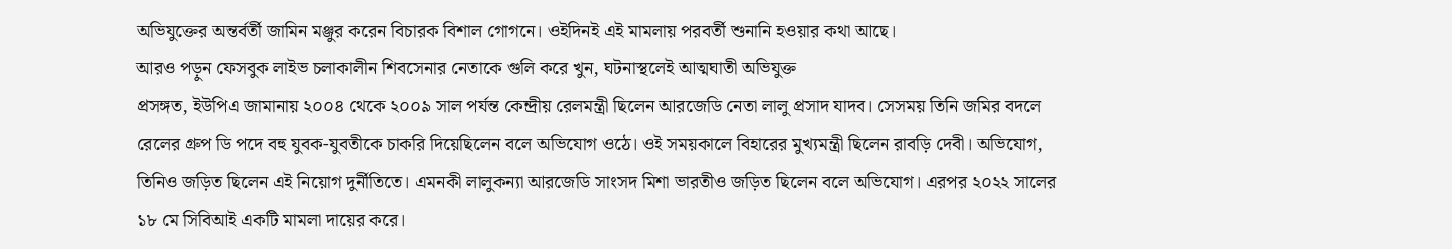অভিযুক্তের অন্তর্বর্তী জামিন মঞ্জুর করেন বিচারক বিশাল গোগনে। ওইদিনই এই মামলায় পরবর্তী শুনানি হওয়ার কথা আছে।
আরও পড়ুন ফেসবুক লাইভ চলাকালীন শিবসেনার নেতাকে গুলি করে খুন, ঘটনাস্থলেই আত্মঘাতী অভিযুক্ত
প্রসঙ্গত, ইউপিএ জামানায় ২০০৪ থেকে ২০০৯ সাল পর্যন্ত কেন্দ্রীয় রেলমন্ত্রী ছিলেন আরজেডি নেতা লালু প্রসাদ যাদব। সেসময় তিনি জমির বদলে রেলের গ্রুপ ডি পদে বহু যুবক-যুবতীকে চাকরি দিয়েছিলেন বলে অভিযোগ ওঠে। ওই সময়কালে বিহারের মুখ্যমন্ত্রী ছিলেন রাবড়ি দেবী। অভিযোগ, তিনিও জড়িত ছিলেন এই নিয়োগ দুর্নীতিতে। এমনকী লালুকন্যা আরজেডি সাংসদ মিশা ভারতীও জড়িত ছিলেন বলে অভিযোগ। এরপর ২০২২ সালের ১৮ মে সিবিআই একটি মামলা দায়ের করে।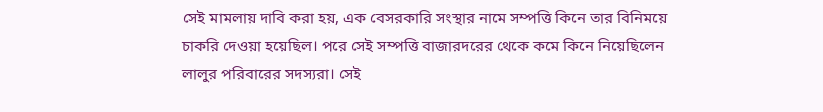সেই মামলায় দাবি করা হয়, এক বেসরকারি সংস্থার নামে সম্পত্তি কিনে তার বিনিময়ে চাকরি দেওয়া হয়েছিল। পরে সেই সম্পত্তি বাজারদরের থেকে কমে কিনে নিয়েছিলেন লালুর পরিবারের সদস্যরা। সেই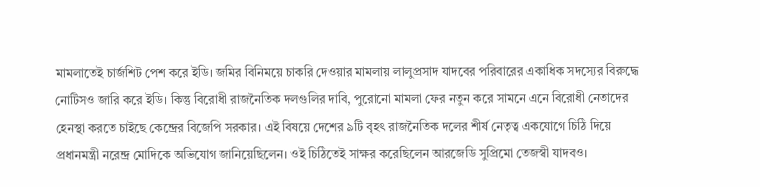মামলাতেই চার্জশিট পেশ করে ইডি। জমির বিনিময়ে চাকরি দেওয়ার মামলায় লালুপ্রসাদ যাদবের পরিবারের একাধিক সদস্যের বিরুদ্ধে নোটিসও জারি করে ইডি। কিন্তু বিরোধী রাজনৈতিক দলগুলির দাবি, পুরোনো মামলা ফের নতুন করে সামনে এনে বিরোধী নেতাদের হেনস্থা করতে চাইছে কেন্দ্রের বিজেপি সরকার। এই বিষয়ে দেশের ৯টি বৃহৎ রাজনৈতিক দলের শীর্ষ নেতৃত্ব একযোগে চিঠি দিয়ে প্রধানমন্ত্রী নরেন্দ্র মোদিকে অভিযোগ জানিয়েছিলেন। ওই চিঠিতেই সাক্ষর করেছিলেন আরজেডি সুপ্রিমো তেজস্বী যাদবও।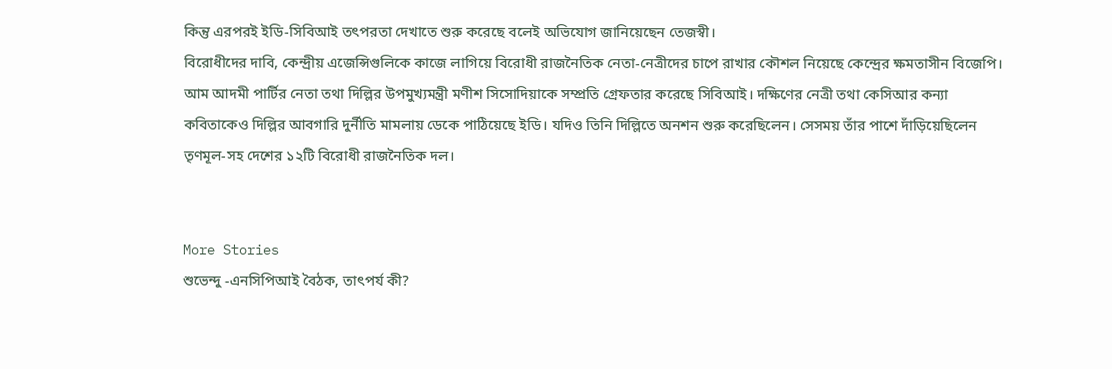কিন্তু এরপরই ইডি-সিবিআই তৎপরতা দেখাতে শুরু করেছে বলেই অভিযোগ জানিয়েছেন তেজস্বী।
বিরোধীদের দাবি, কেন্দ্রীয় এজেন্সিগুলিকে কাজে লাগিয়ে বিরোধী রাজনৈতিক নেতা-নেত্রীদের চাপে রাখার কৌশল নিয়েছে কেন্দ্রের ক্ষমতাসীন বিজেপি। আম আদমী পার্টির নেতা তথা দিল্লির উপমুখ্যমন্ত্রী মণীশ সিসোদিয়াকে সম্প্রতি গ্রেফতার করেছে সিবিআই। দক্ষিণের নেত্রী তথা কেসিআর কন্যা কবিতাকেও দিল্লির আবগারি দুর্নীতি মামলায় ডেকে পাঠিয়েছে ইডি। যদিও তিনি দিল্লিতে অনশন শুরু করেছিলেন। সেসময় তাঁর পাশে দাঁড়িয়েছিলেন তৃণমূল-সহ দেশের ১২টি বিরোধী রাজনৈতিক দল।


More Stories
শুভেন্দু -এনসিপিআই বৈঠক, তাৎপর্য কী?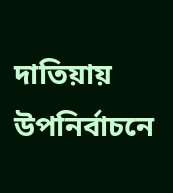দাতিয়ায় উপনির্বাচনে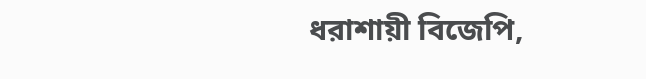ধরাশায়ী বিজেপি,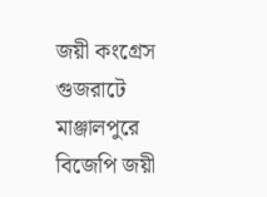জয়ী কংগ্রেস
গুজরাটে মাঞ্জালপুরে বিজেপি জয়ী